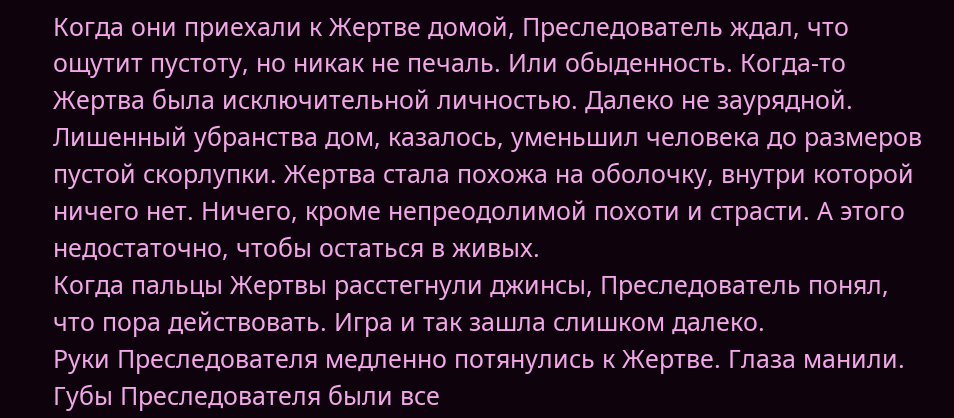Когда они приехали к Жертве домой, Преследователь ждал, что ощутит пустоту, но никак не печаль. Или обыденность. Когда-то Жертва была исключительной личностью. Далеко не заурядной. Лишенный убранства дом, казалось, уменьшил человека до размеров пустой скорлупки. Жертва стала похожа на оболочку, внутри которой ничего нет. Ничего, кроме непреодолимой похоти и страсти. А этого недостаточно, чтобы остаться в живых.
Когда пальцы Жертвы расстегнули джинсы, Преследователь понял, что пора действовать. Игра и так зашла слишком далеко.
Руки Преследователя медленно потянулись к Жертве. Глаза манили. Губы Преследователя были все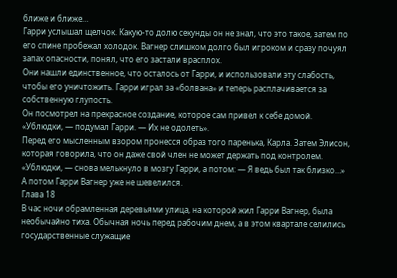ближе и ближе…
Гарри услышал щелчок. Какую-то долю секунды он не знал, что это такое, затем по его спине пробежал холодок. Вагнер слишком долго был игроком и сразу почуял запах опасности, понял, что его застали врасплох.
Они нашли единственное, что осталось от Гарри, и использовали эту слабость, чтобы его уничтожить. Гарри играл за «болвана» и теперь расплачивается за собственную глупость.
Он посмотрел на прекрасное создание, которое сам привел к себе домой.
«Ублюдки, — подумал Гарри. — Их не одолеть».
Перед его мысленным взором пронесся образ того паренька, Карла. Затем Элисон, которая говорила, что он даже свой член не может держать под контролем.
«Ублюдки, — снова мелькнуло в мозгу Гарри, а потом: — Я ведь был так близко…»
А потом Гарри Вагнер уже не шевелился.
Глава 18
В час ночи обрамленная деревьями улица, на которой жил Гарри Вагнер, была необычайно тиха. Обычная ночь перед рабочим днем, а в этом квартале селились государственные служащие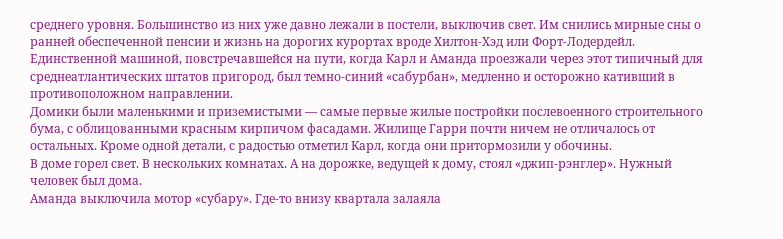среднего уровня. Большинство из них уже давно лежали в постели, выключив свет. Им снились мирные сны о ранней обеспеченной пенсии и жизнь на дорогих курортах вроде Хилтон-Хэд или Форт-Лодердейл. Единственной машиной, повстречавшейся на пути, когда Карл и Аманда проезжали через этот типичный для среднеатлантических штатов пригород, был темно-синий «сабурбан», медленно и осторожно кативший в противоположном направлении.
Домики были маленькими и приземистыми — самые первые жилые постройки послевоенного строительного бума, с облицованными красным кирпичом фасадами. Жилище Гарри почти ничем не отличалось от остальных. Кроме одной детали, с радостью отметил Карл, когда они притормозили у обочины.
В доме горел свет. В нескольких комнатах. А на дорожке, ведущей к дому, стоял «джип-рэнглер». Нужный человек был дома.
Аманда выключила мотор «субару». Где-то внизу квартала залаяла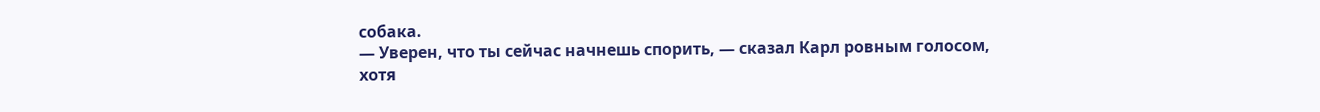собака.
— Уверен, что ты сейчас начнешь спорить, — сказал Карл ровным голосом, хотя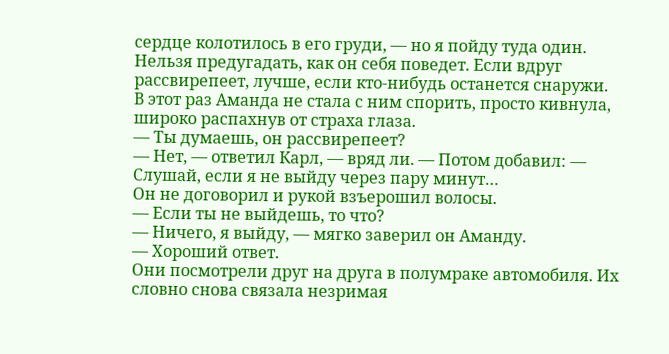сердце колотилось в его груди, — но я пойду туда один. Нельзя предугадать, как он себя поведет. Если вдруг рассвирепеет, лучше, если кто-нибудь останется снаружи.
В этот раз Аманда не стала с ним спорить, просто кивнула, широко распахнув от страха глаза.
— Ты думаешь, он рассвирепеет?
— Нет, — ответил Карл, — вряд ли. — Потом добавил: — Слушай, если я не выйду через пару минут…
Он не договорил и рукой взъерошил волосы.
— Если ты не выйдешь, то что?
— Ничего, я выйду, — мягко заверил он Аманду.
— Хороший ответ.
Они посмотрели друг на друга в полумраке автомобиля. Их словно снова связала незримая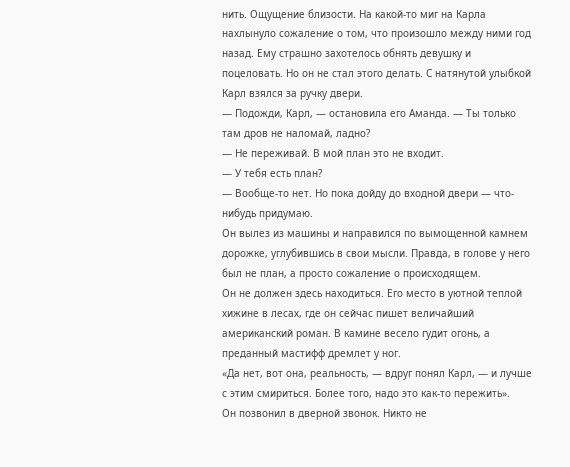нить. Ощущение близости. На какой-то миг на Карла нахлынуло сожаление о том, что произошло между ними год назад. Ему страшно захотелось обнять девушку и поцеловать. Но он не стал этого делать. С натянутой улыбкой Карл взялся за ручку двери.
— Подожди, Карл, — остановила его Аманда. — Ты только там дров не наломай, ладно?
— Не переживай. В мой план это не входит.
— У тебя есть план?
— Вообще-то нет. Но пока дойду до входной двери — что-нибудь придумаю.
Он вылез из машины и направился по вымощенной камнем дорожке, углубившись в свои мысли. Правда, в голове у него был не план, а просто сожаление о происходящем.
Он не должен здесь находиться. Его место в уютной теплой хижине в лесах, где он сейчас пишет величайший американский роман. В камине весело гудит огонь, а преданный мастифф дремлет у ног.
«Да нет, вот она, реальность, — вдруг понял Карл, — и лучше с этим смириться. Более того, надо это как-то пережить».
Он позвонил в дверной звонок. Никто не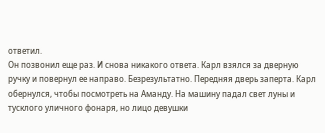ответил.
Он позвонил еще раз. И снова никакого ответа. Карл взялся за дверную ручку и повернул ее направо. Безрезультатно. Передняя дверь заперта. Карл обернулся, чтобы посмотреть на Аманду. На машину падал свет луны и тусклого уличного фонаря, но лицо девушки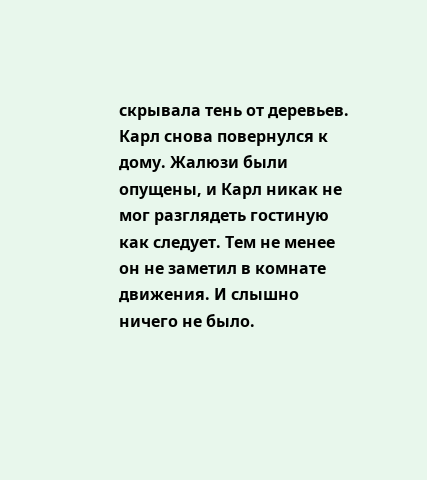скрывала тень от деревьев. Карл снова повернулся к дому. Жалюзи были опущены, и Карл никак не мог разглядеть гостиную как следует. Тем не менее он не заметил в комнате движения. И слышно ничего не было.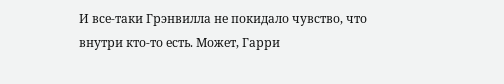И все-таки Грэнвилла не покидало чувство, что внутри кто-то есть. Может, Гарри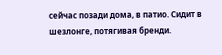сейчас позади дома, в патио. Сидит в шезлонге, потягивая бренди.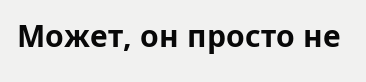Может, он просто не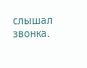слышал звонка.